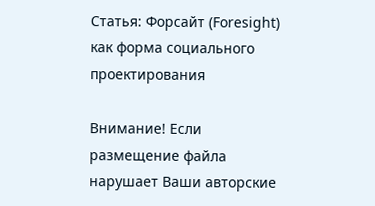Статья: Форсайт (Foresight) как форма социального проектирования

Внимание! Если размещение файла нарушает Ваши авторские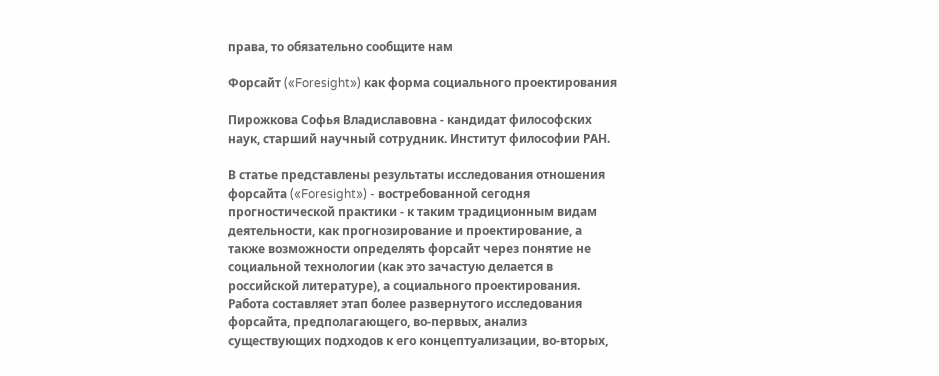права, то обязательно сообщите нам

Форсайт («Foresight») как форма социального проектирования

Пирожкова Софья Владиславовна - кандидат философских наук, старший научный сотрудник. Институт философии РАН.

В статье представлены результаты исследования отношения форсайта («Foresight») - востребованной сегодня прогностической практики - к таким традиционным видам деятельности, как прогнозирование и проектирование, а также возможности определять форсайт через понятие не социальной технологии (как это зачастую делается в российской литературе), а социального проектирования. Работа составляет этап более развернутого исследования форсайта, предполагающего, во-первых, анализ существующих подходов к его концептуализации, во-вторых,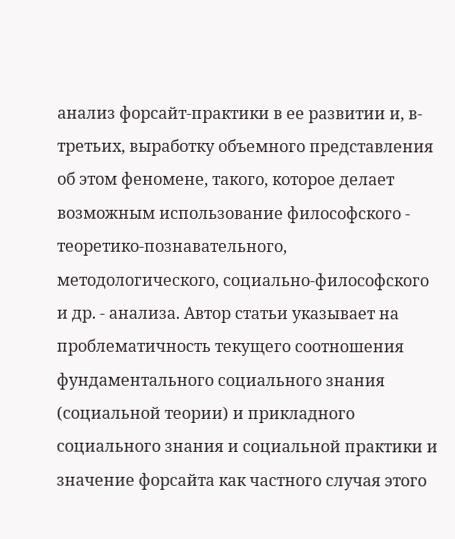анализ форсайт-практики в ее развитии и, в-третьих, выработку объемного представления об этом феномене, такого, которое делает возможным использование философского - теоретико-познавательного, методологического, социально-философского и др. - анализа. Автор статьи указывает на проблематичность текущего соотношения фундаментального социального знания (социальной теории) и прикладного социального знания и социальной практики и значение форсайта как частного случая этого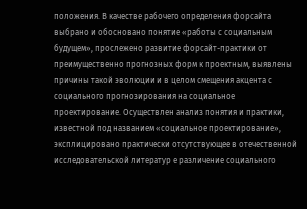положения. В качестве рабочего определения форсайта выбрано и обосновано понятие «работы с социальным будущем», прослежено развитие форсайт-практики от преимущественно прогнозных форм к проектным, выявлены причины такой эволюции и в целом смещения акцента с социального прогнозирования на социальное проектирование. Осуществлен анализ понятия и практики, известной под названием «социальное проектирование», эксплицировано практически отсутствующее в отечественной исследовательской литератур е различение социального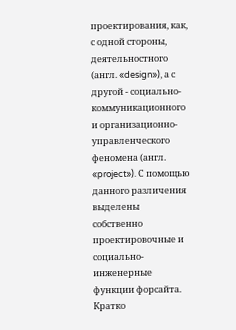проектирования, как, с одной стороны, деятельностного (англ. «design»), а с другой - социально-коммуникационного и организационно-управленческого феномена (англ. «project»). С помощью данного различения выделены собственно проектировочные и социально-инженерные функции форсайта. Кратко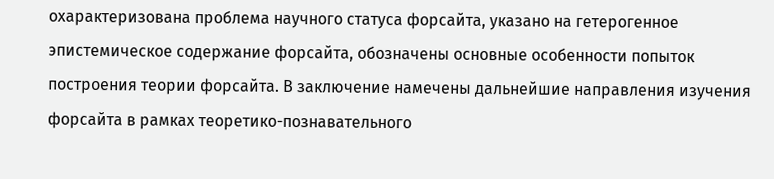охарактеризована проблема научного статуса форсайта, указано на гетерогенное эпистемическое содержание форсайта, обозначены основные особенности попыток построения теории форсайта. В заключение намечены дальнейшие направления изучения форсайта в рамках теоретико-познавательного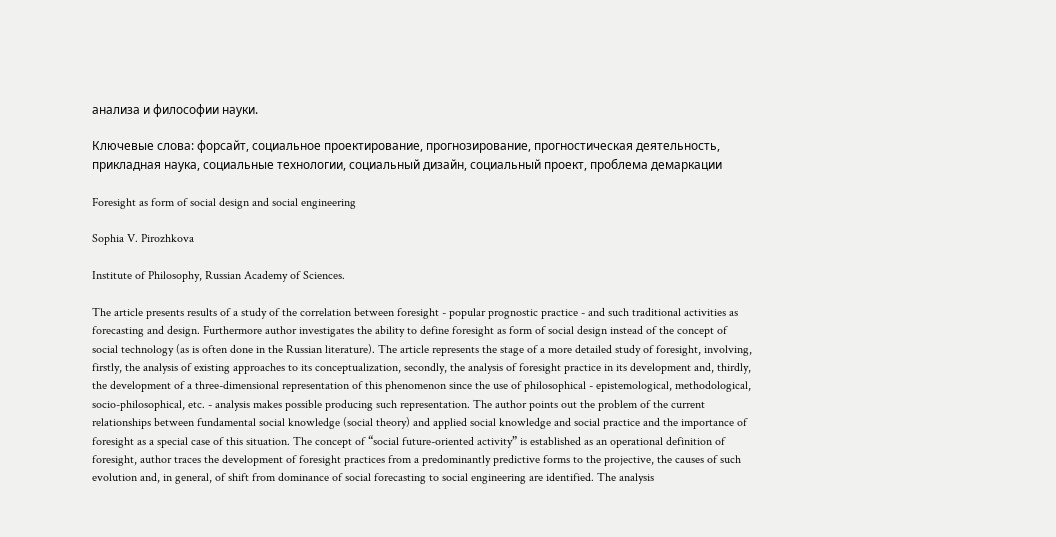анализа и философии науки.

Ключевые слова: форсайт, социальное проектирование, прогнозирование, прогностическая деятельность, прикладная наука, социальные технологии, социальный дизайн, социальный проект, проблема демаркации

Foresight as form of social design and social engineering

Sophia V. Pirozhkova

Institute of Philosophy, Russian Academy of Sciences.

The article presents results of a study of the correlation between foresight - popular prognostic practice - and such traditional activities as forecasting and design. Furthermore author investigates the ability to define foresight as form of social design instead of the concept of social technology (as is often done in the Russian literature). The article represents the stage of a more detailed study of foresight, involving, firstly, the analysis of existing approaches to its conceptualization, secondly, the analysis of foresight practice in its development and, thirdly, the development of a three-dimensional representation of this phenomenon since the use of philosophical - epistemological, methodological, socio-philosophical, etc. - analysis makes possible producing such representation. The author points out the problem of the current relationships between fundamental social knowledge (social theory) and applied social knowledge and social practice and the importance of foresight as a special case of this situation. The concept of “social future-oriented activity” is established as an operational definition of foresight, author traces the development of foresight practices from a predominantly predictive forms to the projective, the causes of such evolution and, in general, of shift from dominance of social forecasting to social engineering are identified. The analysis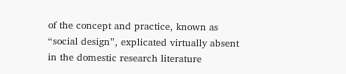of the concept and practice, known as “social design”, explicated virtually absent in the domestic research literature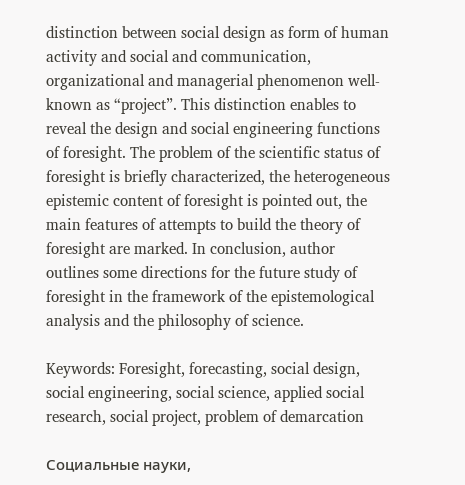distinction between social design as form of human activity and social and communication, organizational and managerial phenomenon well- known as “project”. This distinction enables to reveal the design and social engineering functions of foresight. The problem of the scientific status of foresight is briefly characterized, the heterogeneous epistemic content of foresight is pointed out, the main features of attempts to build the theory of foresight are marked. In conclusion, author outlines some directions for the future study of foresight in the framework of the epistemological analysis and the philosophy of science.

Keywords: Foresight, forecasting, social design, social engineering, social science, applied social research, social project, problem of demarcation

Социальные науки,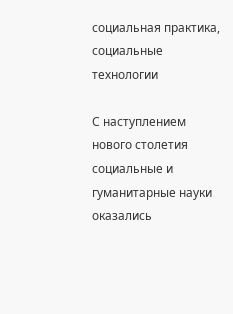социальная практика, социальные технологии

С наступлением нового столетия социальные и гуманитарные науки оказались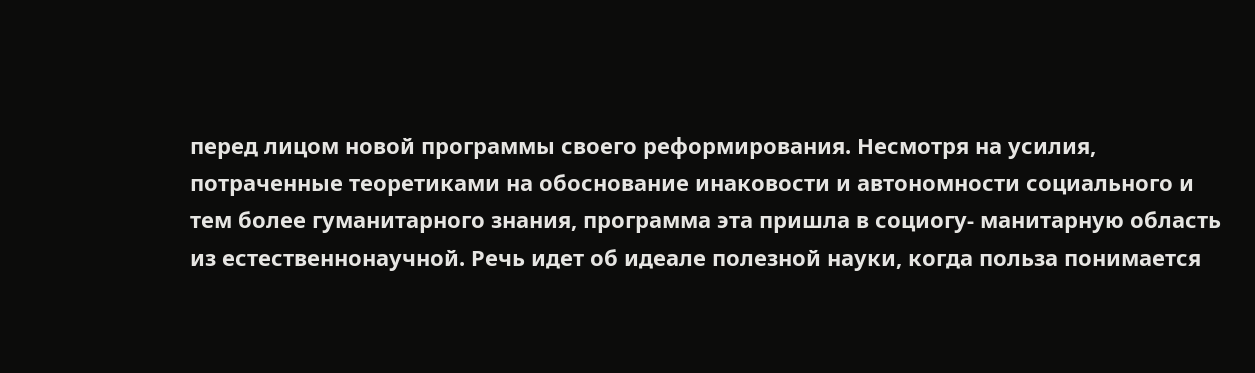перед лицом новой программы своего реформирования. Несмотря на усилия, потраченные теоретиками на обоснование инаковости и автономности социального и тем более гуманитарного знания, программа эта пришла в социогу- манитарную область из естественнонаучной. Речь идет об идеале полезной науки, когда польза понимается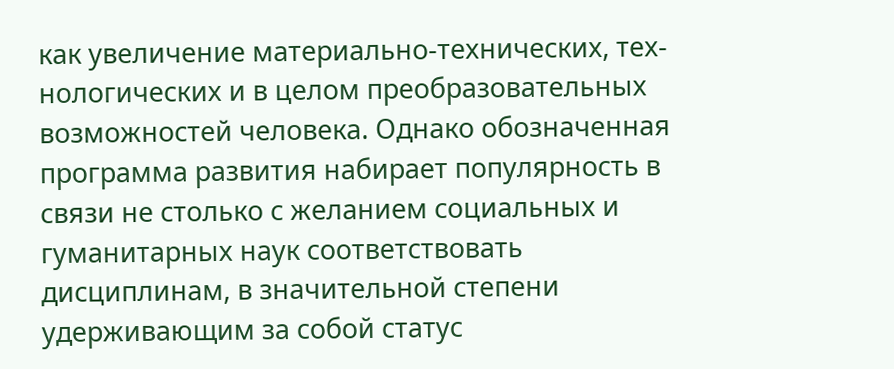как увеличение материально-технических, тех-нологических и в целом преобразовательных возможностей человека. Однако обозначенная программа развития набирает популярность в связи не столько с желанием социальных и гуманитарных наук соответствовать дисциплинам, в значительной степени удерживающим за собой статус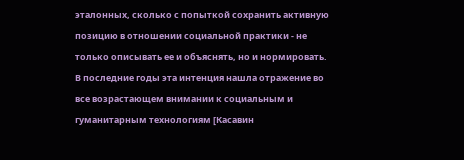эталонных, сколько с попыткой сохранить активную позицию в отношении социальной практики - не только описывать ее и объяснять, но и нормировать. В последние годы эта интенция нашла отражение во все возрастающем внимании к социальным и гуманитарным технологиям [Касавин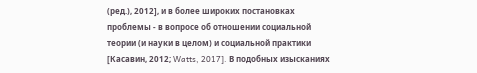(ред.), 2012], и в более широких постановках проблемы - в вопросе об отношении социальной теории (и науки в целом) и социальной практики [Касавин, 2012; Watts, 2017]. В подобных изысканиях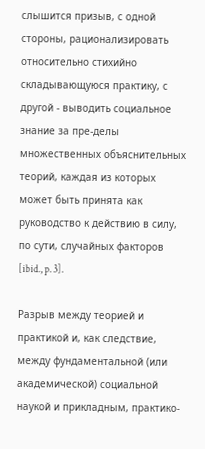слышится призыв, с одной стороны, рационализировать относительно стихийно складывающуюся практику, с другой - выводить социальное знание за пре-делы множественных объяснительных теорий, каждая из которых может быть принята как руководство к действию в силу, по сути, случайных факторов [ibid., p. 3].

Разрыв между теорией и практикой и, как следствие, между фундаментальной (или академической) социальной наукой и прикладным, практико-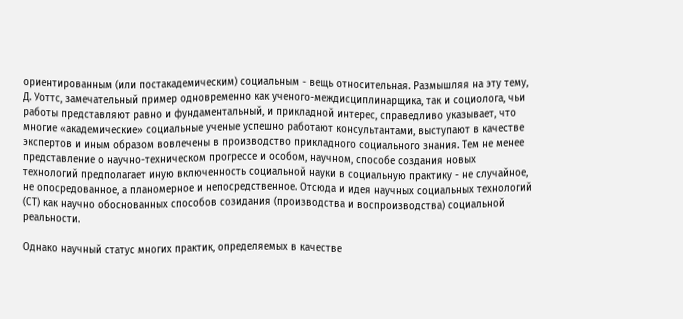ориентированным (или постакадемическим) социальным - вещь относительная. Размышляя на эту тему, Д. Уоттс, замечательный пример одновременно как ученого-междисциплинарщика, так и социолога, чьи работы представляют равно и фундаментальный, и прикладной интерес, справедливо указывает, что многие «академические» социальные ученые успешно работают консультантами, выступают в качестве экспертов и иным образом вовлечены в производство прикладного социального знания. Тем не менее представление о научно-техническом прогрессе и особом, научном, способе создания новых технологий предполагает иную включенность социальной науки в социальную практику - не случайное, не опосредованное, а планомерное и непосредственное. Отсюда и идея научных социальных технологий (СТ) как научно обоснованных способов созидания (производства и воспроизводства) социальной реальности.

Однако научный статус многих практик, определяемых в качестве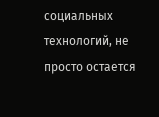социальных технологий, не просто остается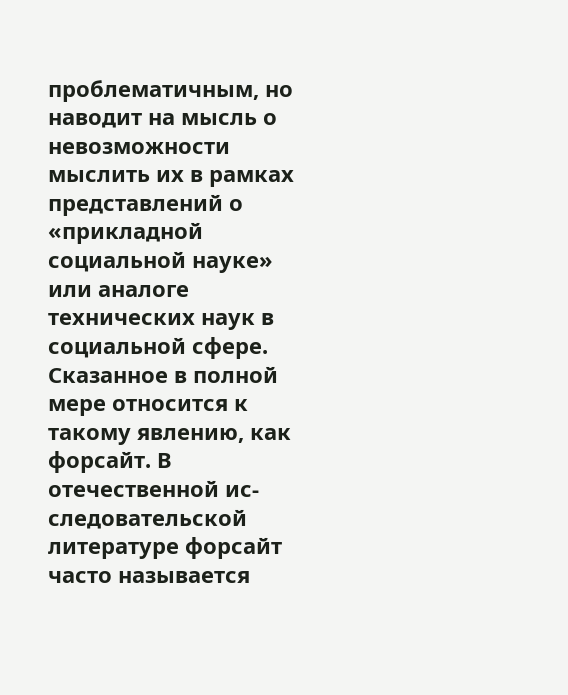проблематичным, но наводит на мысль о невозможности мыслить их в рамках представлений о «прикладной социальной науке» или аналоге технических наук в социальной сфере. Сказанное в полной мере относится к такому явлению, как форсайт. В отечественной ис-следовательской литературе форсайт часто называется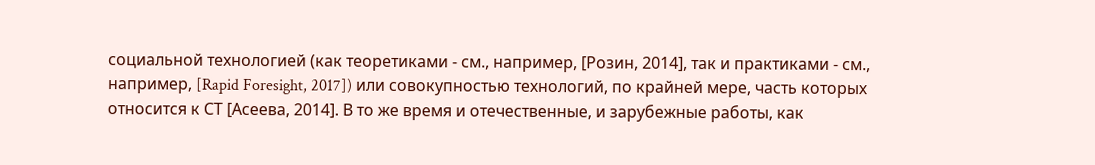социальной технологией (как теоретиками - см., например, [Розин, 2014], так и практиками - см., например, [Rapid Foresight, 2017]) или совокупностью технологий, по крайней мере, часть которых относится к СТ [Асеева, 2014]. В то же время и отечественные, и зарубежные работы, как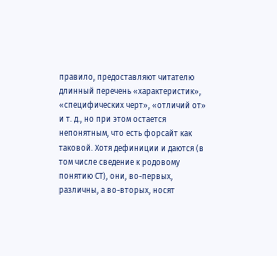правило, предоставляют читателю длинный перечень «характеристик», «специфических черт», «отличий от» и т. д., но при этом остается непонятным, что есть форсайт как таковой. Хотя дефиниции и даются (в том числе сведение к родовому понятию СТ), они, во-первых, различны, а во-вторых, носят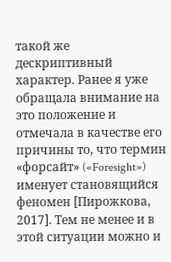такой же дескриптивный характер. Ранее я уже обращала внимание на это положение и отмечала в качестве его причины то, что термин «форсайт» («Foresight») именует становящийся феномен [Пирожкова, 2017]. Тем не менее и в этой ситуации можно и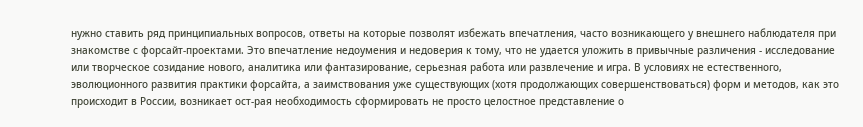нужно ставить ряд принципиальных вопросов, ответы на которые позволят избежать впечатления, часто возникающего у внешнего наблюдателя при знакомстве с форсайт-проектами. Это впечатление недоумения и недоверия к тому, что не удается уложить в привычные различения - исследование или творческое созидание нового, аналитика или фантазирование, серьезная работа или развлечение и игра. В условиях не естественного, эволюционного развития практики форсайта, а заимствования уже существующих (хотя продолжающих совершенствоваться) форм и методов, как это происходит в России, возникает ост-рая необходимость сформировать не просто целостное представление о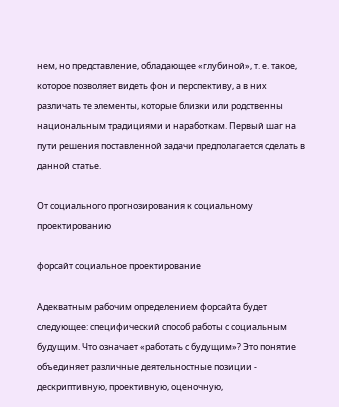нем, но представление, обладающее «глубиной», т. е. такое, которое позволяет видеть фон и перспективу, а в них различать те элементы, которые близки или родственны национальным традициями и наработкам. Первый шаг на пути решения поставленной задачи предполагается сделать в данной статье.

От социального прогнозирования к социальному проектированию

форсайт социальное проектирование

Адекватным рабочим определением форсайта будет следующее: специфический способ работы с социальным будущим. Что означает «работать с будущим»? Это понятие объединяет различные деятельностные позиции - дескриптивную, проективную, оценочную,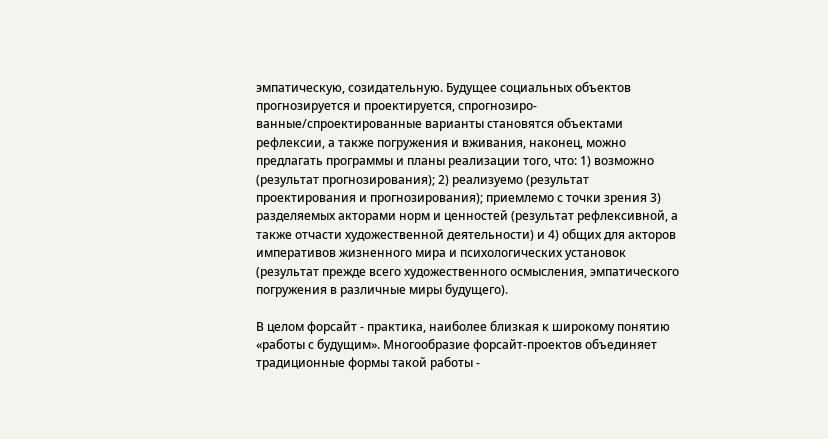эмпатическую, созидательную. Будущее социальных объектов прогнозируется и проектируется, спрогнозиро- ванные/спроектированные варианты становятся объектами рефлексии, а также погружения и вживания, наконец, можно предлагать программы и планы реализации того, что: 1) возможно (результат прогнозирования); 2) реализуемо (результат проектирования и прогнозирования); приемлемо с точки зрения 3) разделяемых акторами норм и ценностей (результат рефлексивной, а также отчасти художественной деятельности) и 4) общих для акторов императивов жизненного мира и психологических установок (результат прежде всего художественного осмысления, эмпатического погружения в различные миры будущего).

В целом форсайт - практика, наиболее близкая к широкому понятию «работы с будущим». Многообразие форсайт-проектов объединяет традиционные формы такой работы -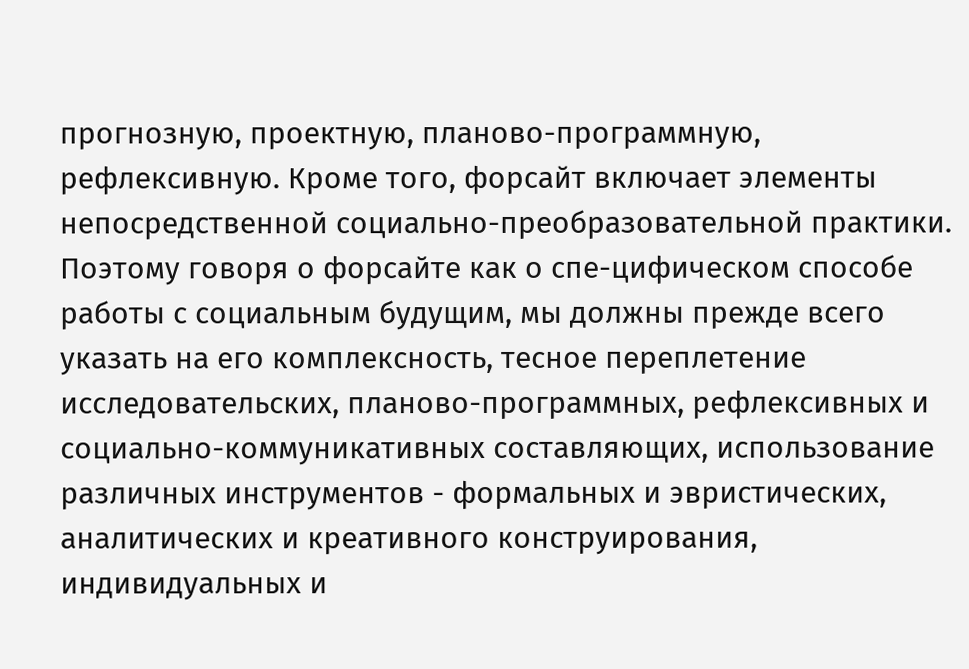прогнозную, проектную, планово-программную, рефлексивную. Кроме того, форсайт включает элементы непосредственной социально-преобразовательной практики. Поэтому говоря о форсайте как о спе-цифическом способе работы с социальным будущим, мы должны прежде всего указать на его комплексность, тесное переплетение исследовательских, планово-программных, рефлексивных и социально-коммуникативных составляющих, использование различных инструментов - формальных и эвристических, аналитических и креативного конструирования, индивидуальных и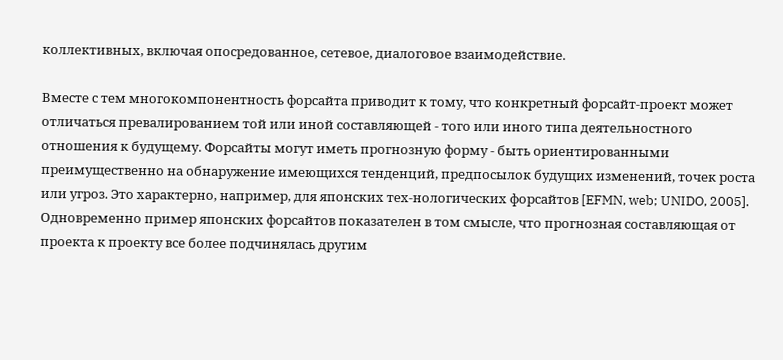коллективных, включая опосредованное, сетевое, диалоговое взаимодействие.

Вместе с тем многокомпонентность форсайта приводит к тому, что конкретный форсайт-проект может отличаться превалированием той или иной составляющей - того или иного типа деятельностного отношения к будущему. Форсайты могут иметь прогнозную форму - быть ориентированными преимущественно на обнаружение имеющихся тенденций, предпосылок будущих изменений, точек роста или угроз. Это характерно, например, для японских тех-нологических форсайтов [EFMN, web; UNIDO, 2005]. Одновременно пример японских форсайтов показателен в том смысле, что прогнозная составляющая от проекта к проекту все более подчинялась другим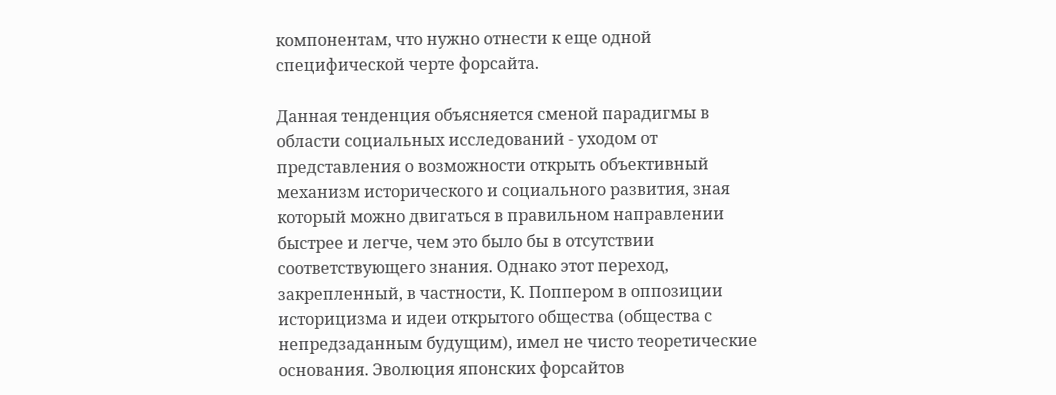компонентам, что нужно отнести к еще одной специфической черте форсайта.

Данная тенденция объясняется сменой парадигмы в области социальных исследований - уходом от представления о возможности открыть объективный механизм исторического и социального развития, зная который можно двигаться в правильном направлении быстрее и легче, чем это было бы в отсутствии соответствующего знания. Однако этот переход, закрепленный, в частности, К. Поппером в оппозиции историцизма и идеи открытого общества (общества с непредзаданным будущим), имел не чисто теоретические основания. Эволюция японских форсайтов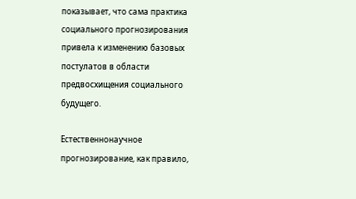показывает, что сама практика социального прогнозирования привела к изменению базовых постулатов в области предвосхищения социального будущего.

Естественнонаучное прогнозирование, как правило,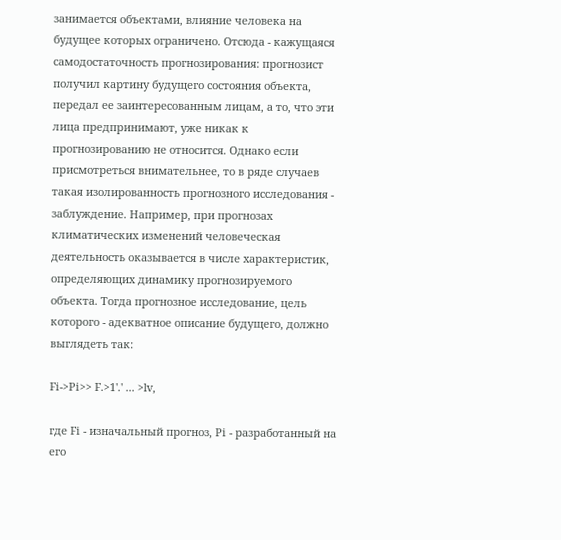занимается объектами, влияние человека на будущее которых ограничено. Отсюда - кажущаяся самодостаточность прогнозирования: прогнозист получил картину будущего состояния объекта, передал ее заинтересованным лицам, а то, что эти лица предпринимают, уже никак к прогнозированию не относится. Однако если присмотреться внимательнее, то в ряде случаев такая изолированность прогнозного исследования - заблуждение. Например, при прогнозах климатических изменений человеческая деятельность оказывается в числе характеристик, определяющих динамику прогнозируемого объекта. Тогда прогнозное исследование, цель которого - адекватное описание будущего, должно выглядеть так:

Fi->Pi>> F.>1'.' ... >lv,

где Fi - изначальный прогноз, Pi - разработанный на его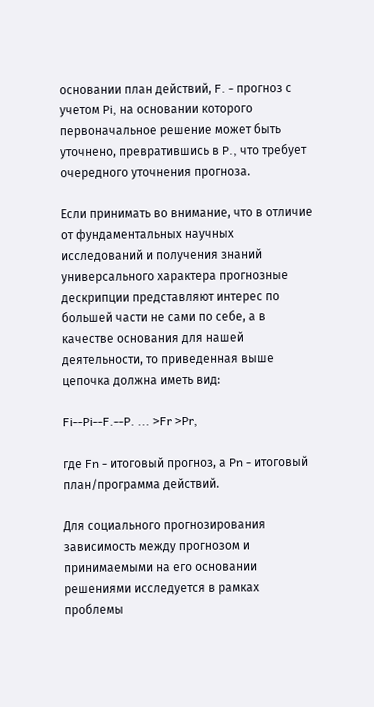основании план действий, F. - прогноз с учетом Pi, на основании которого первоначальное решение может быть уточнено, превратившись в P., что требует очередного уточнения прогноза.

Если принимать во внимание, что в отличие от фундаментальных научных исследований и получения знаний универсального характера прогнозные дескрипции представляют интерес по большей части не сами по себе, а в качестве основания для нашей деятельности, то приведенная выше цепочка должна иметь вид:

Fi--Pi--F.--P. ... >Fr >Pr,

где Fn - итоговый прогноз, а Pn - итоговый план/программа действий.

Для социального прогнозирования зависимость между прогнозом и принимаемыми на его основании решениями исследуется в рамках проблемы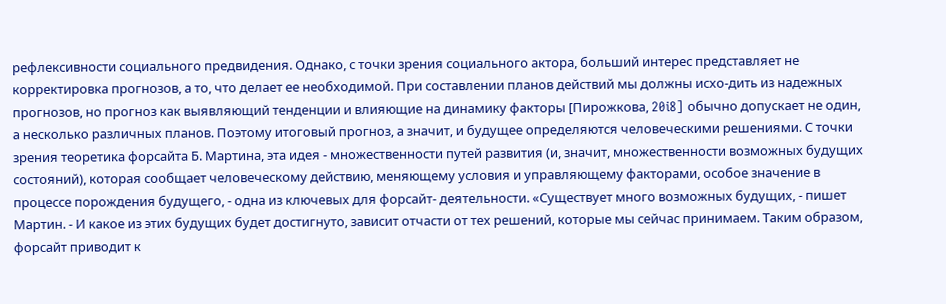рефлексивности социального предвидения. Однако, с точки зрения социального актора, больший интерес представляет не корректировка прогнозов, а то, что делает ее необходимой. При составлении планов действий мы должны исхо-дить из надежных прогнозов, но прогноз как выявляющий тенденции и влияющие на динамику факторы [Пирожкова, 20i8] обычно допускает не один, а несколько различных планов. Поэтому итоговый прогноз, а значит, и будущее определяются человеческими решениями. С точки зрения теоретика форсайта Б. Мартина, эта идея - множественности путей развития (и, значит, множественности возможных будущих состояний), которая сообщает человеческому действию, меняющему условия и управляющему факторами, особое значение в процессе порождения будущего, - одна из ключевых для форсайт- деятельности. «Существует много возможных будущих, - пишет Мартин. - И какое из этих будущих будет достигнуто, зависит отчасти от тех решений, которые мы сейчас принимаем. Таким образом, форсайт приводит к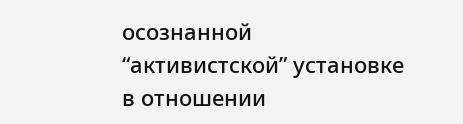осознанной “активистской” установке в отношении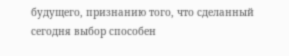будущего, признанию того, что сделанный сегодня выбор способен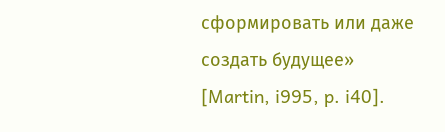сформировать или даже создать будущее» [Martin, i995, p. i40].